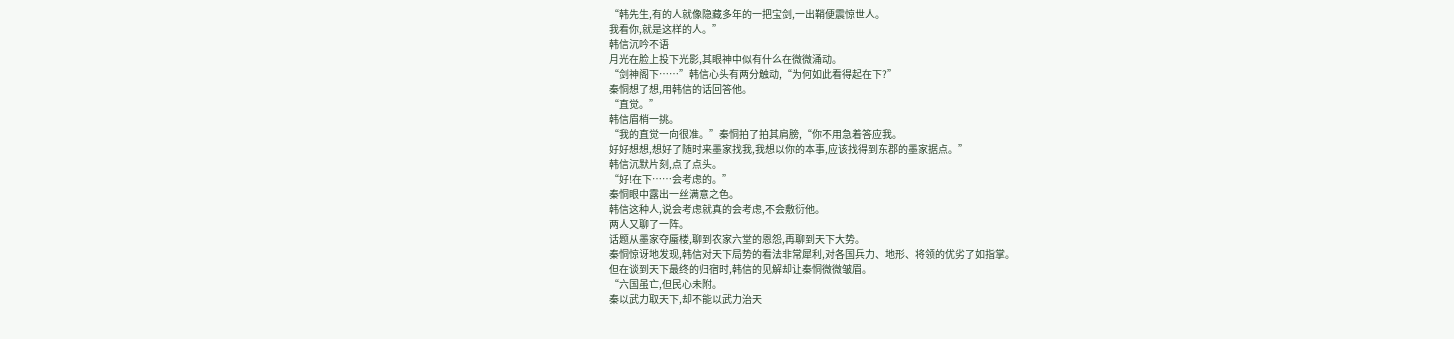“韩先生,有的人就像隐藏多年的一把宝剑,一出鞘便震惊世人。
我看你,就是这样的人。”
韩信沉吟不语
月光在脸上投下光影,其眼神中似有什么在微微涌动。
“剑神阁下……”韩信心头有两分触动,“为何如此看得起在下?”
秦恫想了想,用韩信的话回答他。
“直觉。”
韩信眉梢一挑。
“我的直觉一向很准。”秦恫拍了拍其肩膀,“你不用急着答应我。
好好想想,想好了随时来墨家找我,我想以你的本事,应该找得到东郡的墨家据点。”
韩信沉默片刻,点了点头。
“好!在下……会考虑的。”
秦恫眼中露出一丝满意之色。
韩信这种人,说会考虑就真的会考虑,不会敷衍他。
两人又聊了一阵。
话题从墨家夺蜃楼,聊到农家六堂的恩怨,再聊到天下大势。
秦恫惊讶地发现,韩信对天下局势的看法非常犀利,对各国兵力、地形、将领的优劣了如指掌。
但在谈到天下最终的归宿时,韩信的见解却让秦恫微微皱眉。
“六国虽亡,但民心未附。
秦以武力取天下,却不能以武力治天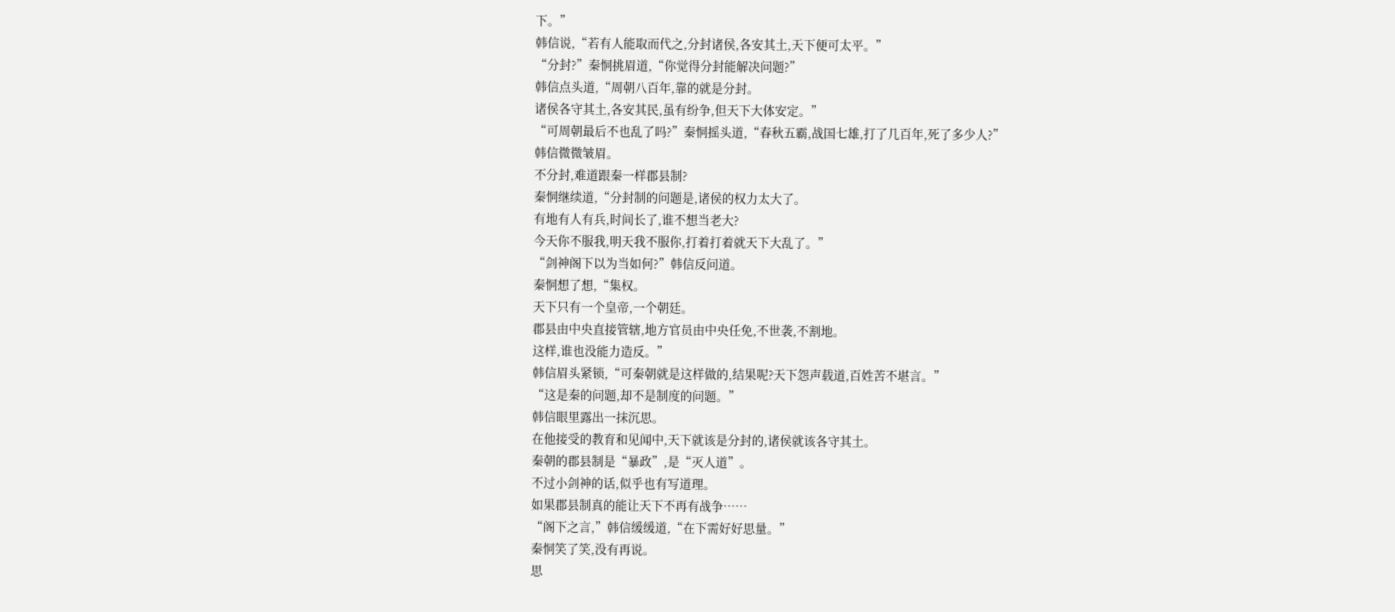下。”
韩信说,“若有人能取而代之,分封诸侯,各安其土,天下便可太平。”
“分封?”秦恫挑眉道,“你觉得分封能解决问题?”
韩信点头道,“周朝八百年,靠的就是分封。
诸侯各守其土,各安其民,虽有纷争,但天下大体安定。”
“可周朝最后不也乱了吗?”秦恫摇头道,“春秋五霸,战国七雄,打了几百年,死了多少人?”
韩信微微皱眉。
不分封,难道跟秦一样郡县制?
秦恫继续道,“分封制的问题是,诸侯的权力太大了。
有地有人有兵,时间长了,谁不想当老大?
今天你不服我,明天我不服你,打着打着就天下大乱了。”
“剑神阁下以为当如何?”韩信反问道。
秦恫想了想,“集权。
天下只有一个皇帝,一个朝廷。
郡县由中央直接管辖,地方官员由中央任免,不世袭,不割地。
这样,谁也没能力造反。”
韩信眉头紧锁,“可秦朝就是这样做的,结果呢?天下怨声载道,百姓苦不堪言。”
“这是秦的问题,却不是制度的问题。”
韩信眼里露出一抹沉思。
在他接受的教育和见闻中,天下就该是分封的,诸侯就该各守其土。
秦朝的郡县制是“暴政”,是“灭人道”。
不过小剑神的话,似乎也有写道理。
如果郡县制真的能让天下不再有战争……
“阁下之言,”韩信缓缓道,“在下需好好思量。”
秦恫笑了笑,没有再说。
思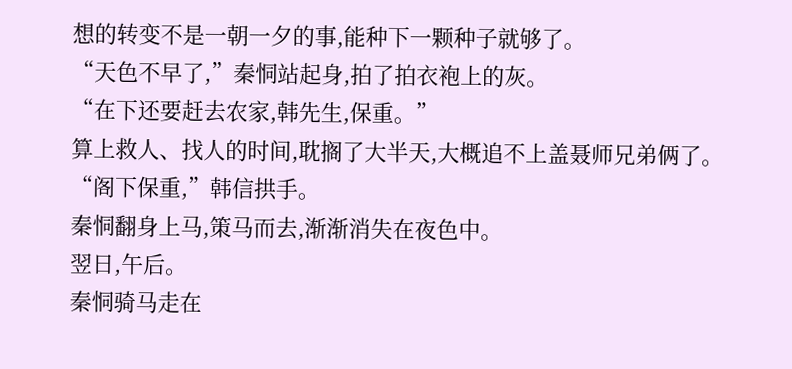想的转变不是一朝一夕的事,能种下一颗种子就够了。
“天色不早了,”秦恫站起身,拍了拍衣袍上的灰。
“在下还要赶去农家,韩先生,保重。”
算上救人、找人的时间,耽搁了大半天,大概追不上盖聂师兄弟俩了。
“阁下保重,”韩信拱手。
秦恫翻身上马,策马而去,渐渐消失在夜色中。
翌日,午后。
秦恫骑马走在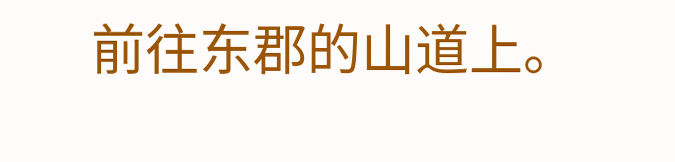前往东郡的山道上。